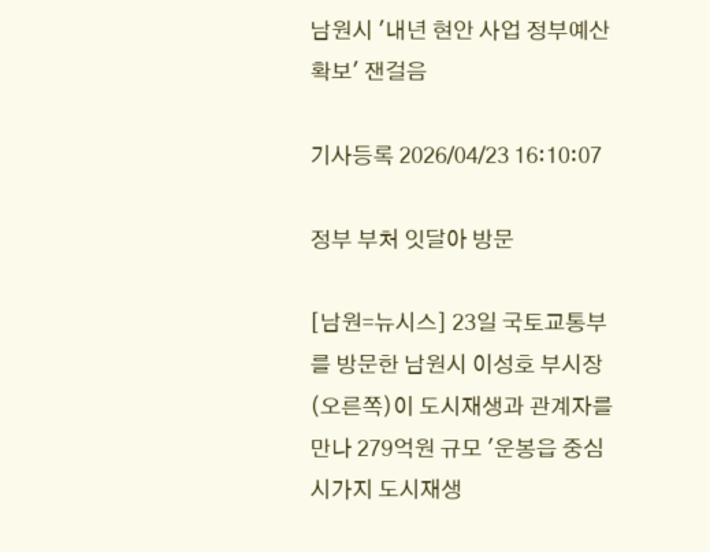남원시 '내년 현안 사업 정부예산 확보' 잰걸음

기사등록 2026/04/23 16:10:07

정부 부처 잇달아 방문

[남원=뉴시스] 23일 국토교통부를 방문한 남원시 이성호 부시장(오른쪽)이 도시재생과 관계자를 만나 279억원 규모 '운봉읍 중심시가지 도시재생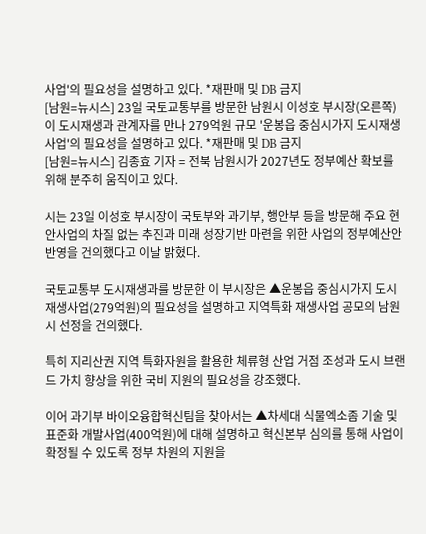사업'의 필요성을 설명하고 있다. *재판매 및 DB 금지
[남원=뉴시스] 23일 국토교통부를 방문한 남원시 이성호 부시장(오른쪽)이 도시재생과 관계자를 만나 279억원 규모 '운봉읍 중심시가지 도시재생사업'의 필요성을 설명하고 있다. *재판매 및 DB 금지
[남원=뉴시스] 김종효 기자 = 전북 남원시가 2027년도 정부예산 확보를 위해 분주히 움직이고 있다.

시는 23일 이성호 부시장이 국토부와 과기부, 행안부 등을 방문해 주요 현안사업의 차질 없는 추진과 미래 성장기반 마련을 위한 사업의 정부예산안 반영을 건의했다고 이날 밝혔다.

국토교통부 도시재생과를 방문한 이 부시장은 ▲운봉읍 중심시가지 도시재생사업(279억원)의 필요성을 설명하고 지역특화 재생사업 공모의 남원시 선정을 건의했다.

특히 지리산권 지역 특화자원을 활용한 체류형 산업 거점 조성과 도시 브랜드 가치 향상을 위한 국비 지원의 필요성을 강조했다.

이어 과기부 바이오융합혁신팀을 찾아서는 ▲차세대 식물엑소좀 기술 및 표준화 개발사업(400억원)에 대해 설명하고 혁신본부 심의를 통해 사업이 확정될 수 있도록 정부 차원의 지원을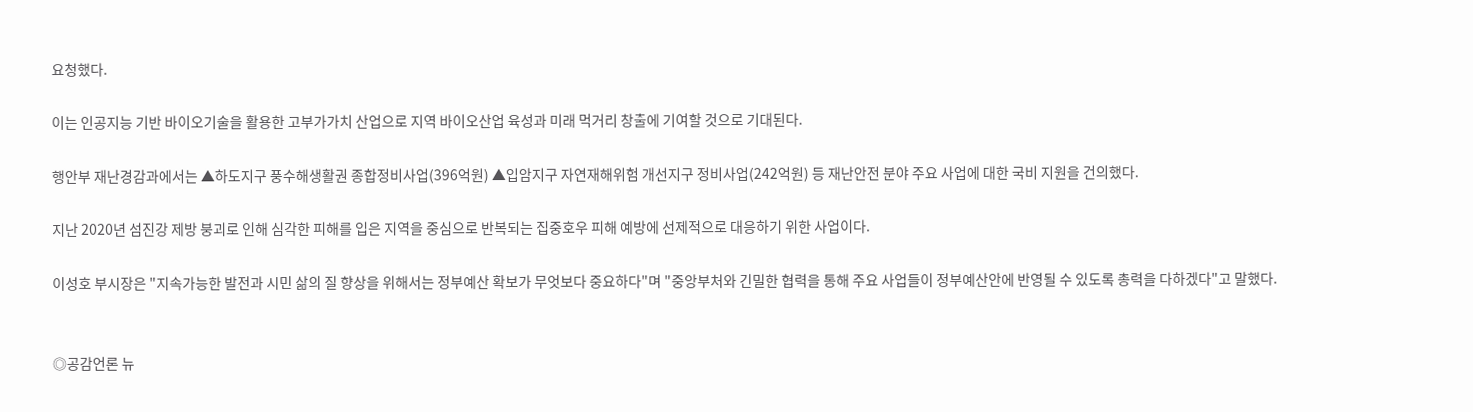요청했다.

이는 인공지능 기반 바이오기술을 활용한 고부가가치 산업으로 지역 바이오산업 육성과 미래 먹거리 창출에 기여할 것으로 기대된다.

행안부 재난경감과에서는 ▲하도지구 풍수해생활권 종합정비사업(396억원) ▲입암지구 자연재해위험 개선지구 정비사업(242억원) 등 재난안전 분야 주요 사업에 대한 국비 지원을 건의했다.

지난 2020년 섬진강 제방 붕괴로 인해 심각한 피해를 입은 지역을 중심으로 반복되는 집중호우 피해 예방에 선제적으로 대응하기 위한 사업이다.

이성호 부시장은 "지속가능한 발전과 시민 삶의 질 향상을 위해서는 정부예산 확보가 무엇보다 중요하다"며 "중앙부처와 긴밀한 협력을 통해 주요 사업들이 정부예산안에 반영될 수 있도록 총력을 다하겠다"고 말했다.


◎공감언론 뉴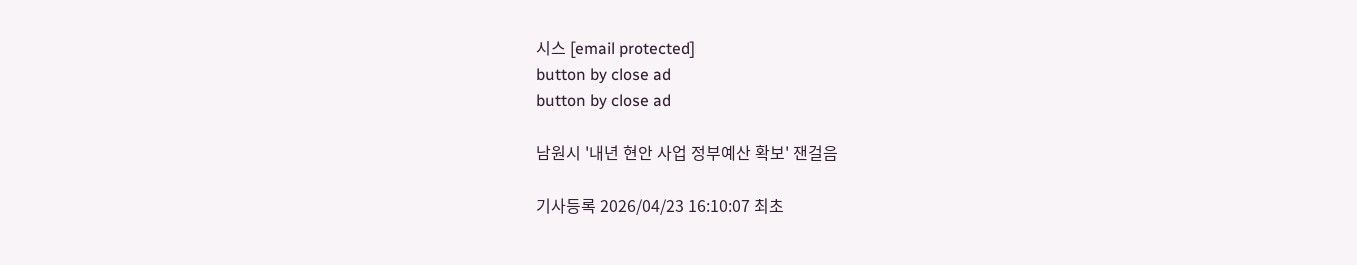시스 [email protected]
button by close ad
button by close ad

남원시 '내년 현안 사업 정부예산 확보' 잰걸음

기사등록 2026/04/23 16:10:07 최초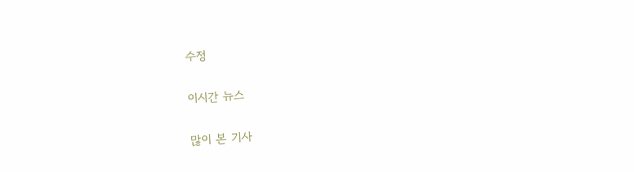수정

이시간 뉴스

많이 본 기사